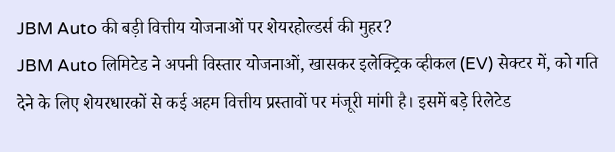JBM Auto की बड़ी वित्तीय योजनाओं पर शेयरहोल्डर्स की मुहर?
JBM Auto लिमिटेड ने अपनी विस्तार योजनाओं, खासकर इलेक्ट्रिक व्हीकल (EV) सेक्टर में, को गति देने के लिए शेयरधारकों से कई अहम वित्तीय प्रस्तावों पर मंजूरी मांगी है। इसमें बड़े रिलेटेड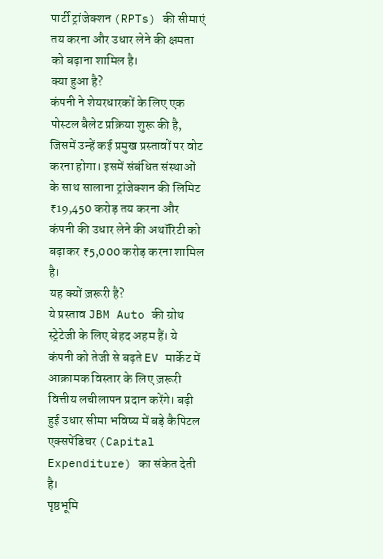पार्टी ट्रांजेक्शन (RPTs) की सीमाएं तय करना और उधार लेने की क्षमता को बढ़ाना शामिल है।
क्या हुआ है?
कंपनी ने शेयरधारकों के लिए एक पोस्टल बैलेट प्रक्रिया शुरू की है, जिसमें उन्हें कई प्रमुख प्रस्तावों पर वोट करना होगा। इसमें संबंधित संस्थाओं के साथ सालाना ट्रांजेक्शन की लिमिट ₹19,450 करोड़ तय करना और कंपनी की उधार लेने की अथॉरिटी को बढ़ाकर ₹5,000 करोड़ करना शामिल है।
यह क्यों ज़रूरी है?
ये प्रस्ताव JBM Auto की ग्रोथ स्ट्रेटेजी के लिए बेहद अहम हैं। ये कंपनी को तेजी से बढ़ते EV मार्केट में आक्रामक विस्तार के लिए ज़रूरी वित्तीय लचीलापन प्रदान करेंगे। बढ़ी हुई उधार सीमा भविष्य में बड़े कैपिटल एक्सपेंडिचर (Capital Expenditure) का संकेत देती है।
पृष्ठभूमि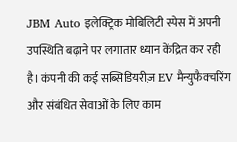JBM Auto इलेक्ट्रिक मोबिलिटी स्पेस में अपनी उपस्थिति बढ़ाने पर लगातार ध्यान केंद्रित कर रही है। कंपनी की कई सब्सिडियरीज़ EV मैन्युफैक्चरिंग और संबंधित सेवाओं के लिए काम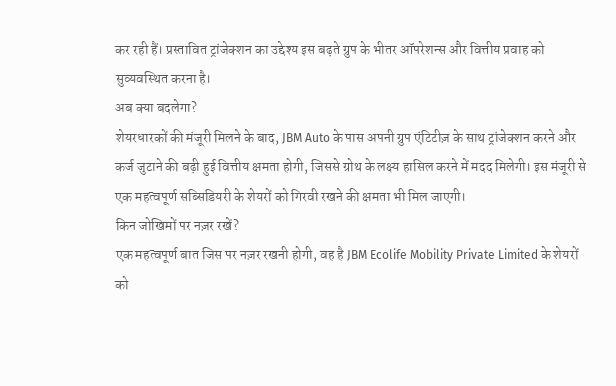कर रही हैं। प्रस्तावित ट्रांजेक्शन का उद्देश्य इस बढ़ते ग्रुप के भीतर ऑपरेशन्स और वित्तीय प्रवाह को सुव्यवस्थित करना है।
अब क्या बदलेगा?
शेयरधारकों की मंजूरी मिलने के बाद, JBM Auto के पास अपनी ग्रुप एंटिटीज़ के साथ ट्रांजेक्शन करने और कर्ज जुटाने की बढ़ी हुई वित्तीय क्षमता होगी, जिससे ग्रोथ के लक्ष्य हासिल करने में मदद मिलेगी। इस मंजूरी से एक महत्वपूर्ण सब्सिडियरी के शेयरों को गिरवी रखने की क्षमता भी मिल जाएगी।
किन जोखिमों पर नज़र रखें?
एक महत्वपूर्ण बात जिस पर नज़र रखनी होगी, वह है JBM Ecolife Mobility Private Limited के शेयरों को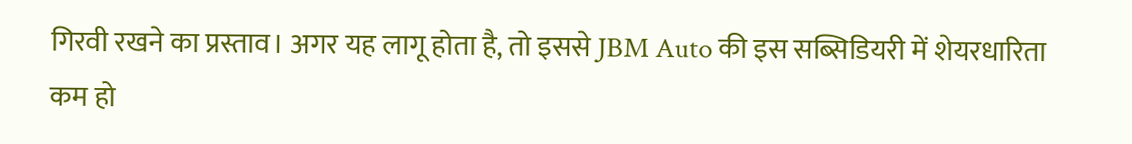गिरवी रखने का प्रस्ताव। अगर यह लागू होता है, तो इससे JBM Auto की इस सब्सिडियरी में शेयरधारिता कम हो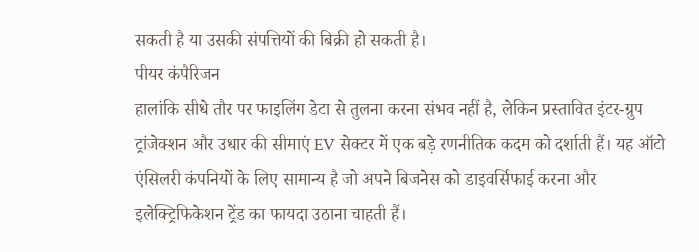सकती है या उसकी संपत्तियों की बिक्री हो सकती है।
पीयर कंपैरिजन
हालांकि सीधे तौर पर फाइलिंग डेटा से तुलना करना संभव नहीं है, लेकिन प्रस्तावित इंटर-ग्रुप ट्रांजेक्शन और उधार की सीमाएं EV सेक्टर में एक बड़े रणनीतिक कदम को दर्शाती हैं। यह ऑटो एंसिलरी कंपनियों के लिए सामान्य है जो अपने बिजनेस को डाइवर्सिफाई करना और इलेक्ट्रिफिकेशन ट्रेंड का फायदा उठाना चाहती हैं।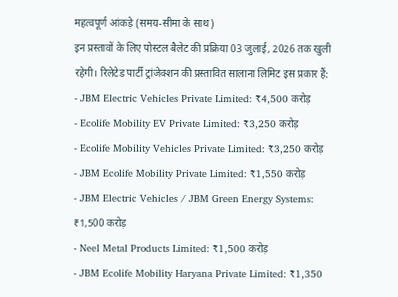महत्वपूर्ण आंकड़े (समय-सीमा के साथ)
इन प्रस्तावों के लिए पोस्टल बैलेट की प्रक्रिया 03 जुलाई, 2026 तक खुली रहेगी। रिलेटेड पार्टी ट्रांजेक्शन की प्रस्तावित सालाना लिमिट इस प्रकार हैं:
- JBM Electric Vehicles Private Limited: ₹4,500 करोड़
- Ecolife Mobility EV Private Limited: ₹3,250 करोड़
- Ecolife Mobility Vehicles Private Limited: ₹3,250 करोड़
- JBM Ecolife Mobility Private Limited: ₹1,550 करोड़
- JBM Electric Vehicles / JBM Green Energy Systems: ₹1,500 करोड़
- Neel Metal Products Limited: ₹1,500 करोड़
- JBM Ecolife Mobility Haryana Private Limited: ₹1,350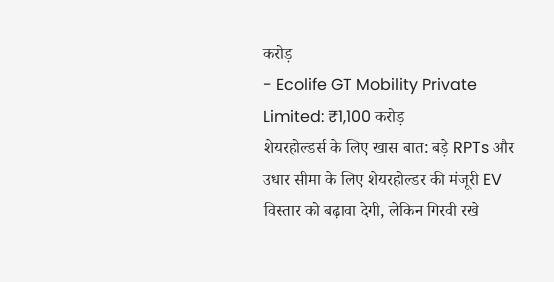करोड़
- Ecolife GT Mobility Private Limited: ₹1,100 करोड़
शेयरहोल्डर्स के लिए खास बात: बड़े RPTs और उधार सीमा के लिए शेयरहोल्डर की मंजूरी EV विस्तार को बढ़ावा देगी, लेकिन गिरवी रखे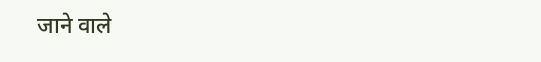जाने वाले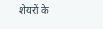शेयरों के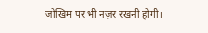जोखिम पर भी नज़र रखनी होगी।